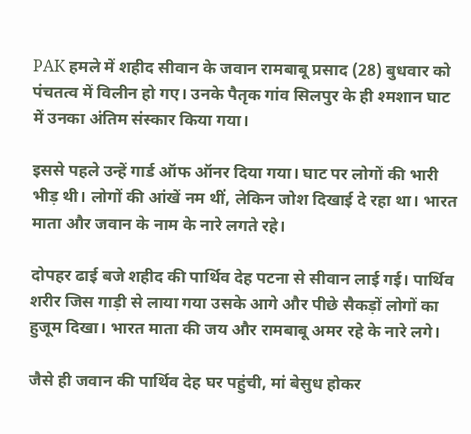PAK हमले में शहीद सीवान के जवान रामबाबू प्रसाद (28) बुधवार को पंचतत्व में विलीन हो गए। उनके पैतृक गांव सिलपुर के ही श्मशान घाट में उनका अंतिम संस्कार किया गया।

इससे पहले उन्हें गार्ड ऑफ ऑनर दिया गया। घाट पर लोगों की भारी भीड़ थी। लोगों की आंखें नम थीं, लेकिन जोश दिखाई दे रहा था। भारत माता और जवान के नाम के नारे लगते रहे।

दोपहर ढाई बजे शहीद की पार्थिव देह पटना से सीवान लाई गई। पार्थिव शरीर जिस गाड़ी से लाया गया उसके आगे और पीछे सैकड़ों लोगों का हुजूम दिखा। भारत माता की जय और रामबाबू अमर रहे के नारे लगे।

जैसे ही जवान की पार्थिव देह घर पहुंची, मां बेसुध होकर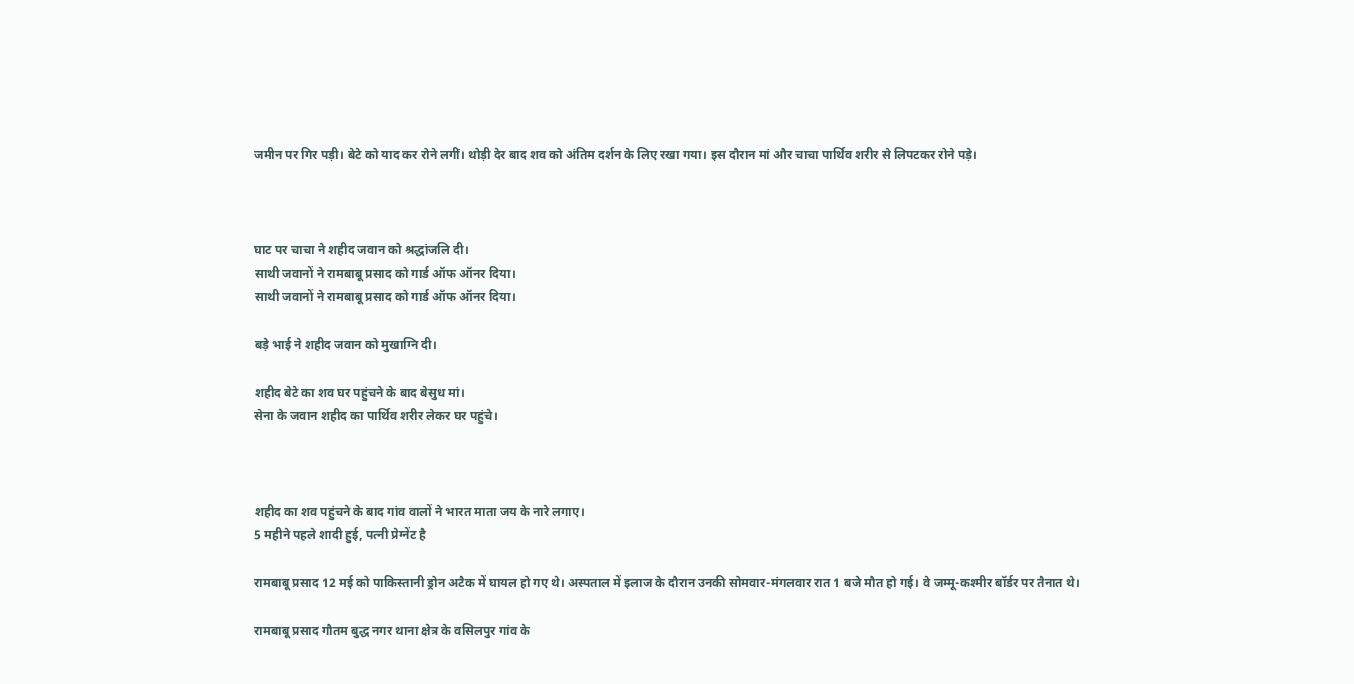जमीन पर गिर पड़ी। बेटे को याद कर रोने लगीं। थोड़ी देर बाद शव को अंतिम दर्शन के लिए रखा गया। इस दौरान मां और चाचा पार्थिव शरीर से लिपटकर रोने पड़े।



घाट पर चाचा ने शहीद जवान को श्रद्धांजलि दी।
साथी जवानों ने रामबाबू प्रसाद को गार्ड ऑफ ऑनर दिया।
साथी जवानों ने रामबाबू प्रसाद को गार्ड ऑफ ऑनर दिया।

बड़े भाई ने शहीद जवान को मुखाग्नि दी।

शहीद बेटे का शव घर पहुंचने के बाद बेसुध मां।
सेना के जवान शहीद का पार्थिव शरीर लेकर घर पहुंचे।



शहीद का शव पहुंचने के बाद गांव वालों ने भारत माता जय के नारे लगाए।
5 महीने पहले शादी हुई, पत्नी प्रेग्नेंट है

रामबाबू प्रसाद 12 मई को पाकिस्तानी ड्रोन अटैक में घायल हो गए थे। अस्पताल में इलाज के दौरान उनकी सोमवार-मंगलवार रात 1 बजे मौत हो गई। वे जम्मू-कश्मीर बॉर्डर पर तैनात थे।

रामबाबू प्रसाद गौतम बुद्ध नगर थाना क्षेत्र के वसिलपुर गांव के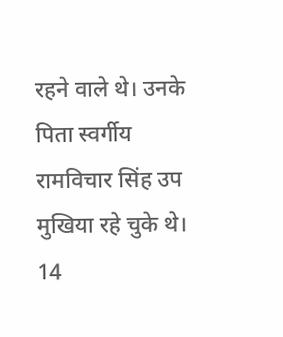रहने वाले थे। उनके पिता स्वर्गीय रामविचार सिंह उप मुखिया रहे चुके थे। 14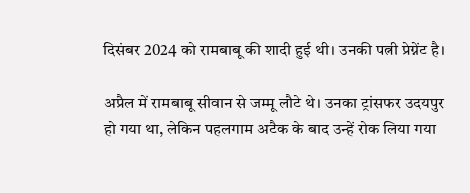दिसंबर 2024 को रामबाबू की शादी हुई थी। उनकी पत्नी प्रेग्नेंट है।

अप्रैल में रामबाबू सीवान से जम्मू लौटे थे। उनका ट्रांसफर उदयपुर हो गया था, लेकिन पहलगाम अटैक के बाद उन्हें रोक लिया गया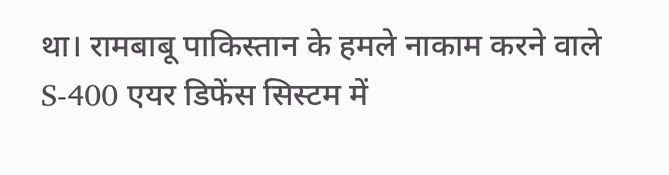था। रामबाबू पाकिस्तान के हमले नाकाम करने वाले S-400 एयर डिफेंस सिस्टम में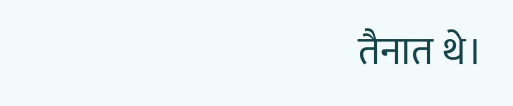तैनात थे।